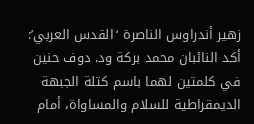زهير أندراوس الناصرة ‘القدس العربي’: أكد النائبان محمد بركة ود. دوف حنين في كلمتين لهما باسم كتلة الجبهة الديمقراطية للسلام والمساواة، أمام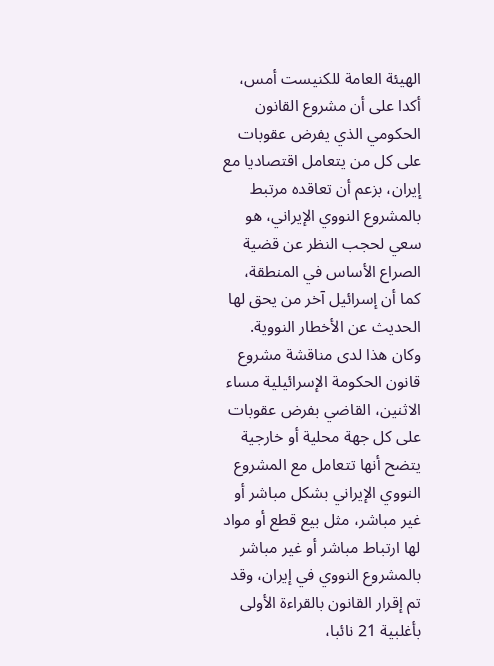الهيئة العامة للكنيست أمس، أكدا على أن مشروع القانون الحكومي الذي يفرض عقوبات على كل من يتعامل اقتصاديا مع إيران، بزعم أن تعاقده مرتبط بالمشروع النووي الإيراني، هو سعي لحجب النظر عن قضية الصراع الأساس في المنطقة، كما أن إسرائيل آخر من يحق لها الحديث عن الأخطار النووية. وكان هذا لدى مناقشة مشروع قانون الحكومة الإسرائيلية مساء الاثنين، القاضي بفرض عقوبات على كل جهة محلية أو خارجية يتضح أنها تتعامل مع المشروع النووي الإيراني بشكل مباشر أو غير مباشر، مثل بيع قطع أو مواد لها ارتباط مباشر أو غير مباشر بالمشروع النووي في إيران، وقد تم إقرار القانون بالقراءة الأولى بأغلبية 21 نائبا،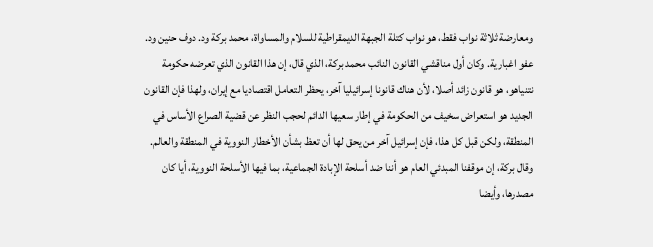ومعارضة ثلاثة نواب فقط، هو نواب كتلة الجبهة الديمقراطية للسلام والمساواة، محمد بركة ود. دوف حنين ود. عفو اغبارية. وكان أول مناقشي القانون النائب محمد بركة، الذي قال، إن هذا القانون الذي تعرضه حكومة نتنياهو، هو قانون زائد أصلا، لأن هناك قانونا إسرائيليا آخر، يحظر التعامل اقتصاديا مع إيران، ولهذا فإن القانون الجديد هو استعراض سخيف من الحكومة في إطار سعيها الدائم لحجب النظر عن قضية الصراع الأساس في المنطقة، ولكن قبل كل هذا، فإن إسرائيل آخر من يحق لها أن تعظ بشأن الأخطار النووية في المنطقة والعالم.
وقال بركة، إن موقفنا المبدئي العام هو أننا ضد أسلحة الإبادة الجماعية، بما فيها الأسلحة النووية، أيا كان مصدرها، وأيضا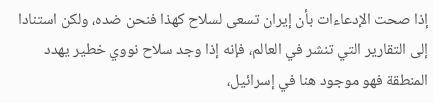إذا صحت الإدعاءات بأن إيران تسعى لسلاح كهذا فنحن ضده، ولكن استنادا إلى التقارير التي تنشر في العالم، فإنه إذا وجد سلاح نووي خطير يهدد المنطقة فهو موجود هنا في إسرائيل،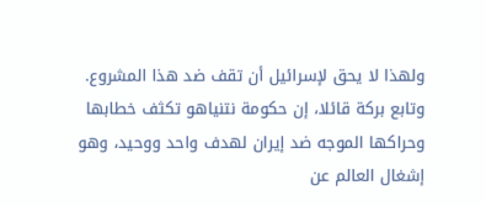ولهذا لا يحق لإسرائيل أن تقف ضد هذا المشروع. وتابع بركة قائلا، إن حكومة نتنياهو تكثف خطابها وحراكها الموجه ضد إيران لهدف واحد ووحيد، وهو إشغال العالم عن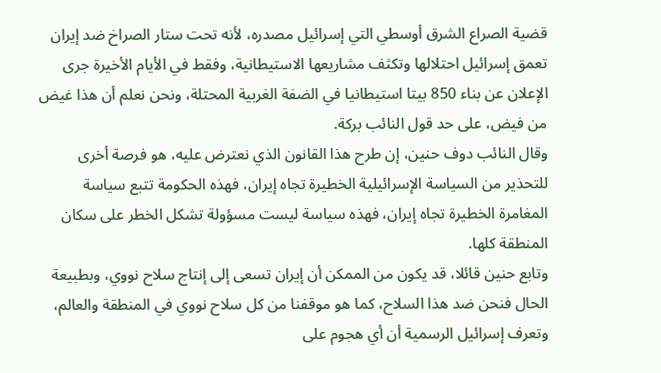قضية الصراع الشرق أوسطي التي إسرائيل مصدره، لأنه تحت ستار الصراخ ضد إيران تعمق إسرائيل احتلالها وتكثف مشاريعها الاستيطانية، وفقط في الأيام الأخيرة جرى الإعلان عن بناء 850 بيتا استيطانيا في الضفة الغربية المحتلة، ونحن نعلم أن هذا غيض من فيض، على حد قول النائب بركة.
وقال النائب دوف حنين، إن طرح هذا القانون الذي نعترض عليه، هو فرصة أخرى للتحذير من السياسة الإسرائيلية الخطيرة تجاه إيران، فهذه الحكومة تتبع سياسة المغامرة الخطيرة تجاه إيران، فهذه سياسة ليست مسؤولة تشكل الخطر على سكان المنطقة كلها.
وتابع حنين قائلا، قد يكون من الممكن أن إيران تسعى إلى إنتاج سلاح نووي، وبطبيعة الحال فنحن ضد هذا السلاح، كما هو موقفنا من كل سلاح نووي في المنطقة والعالم، وتعرف إسرائيل الرسمية أن أي هجوم على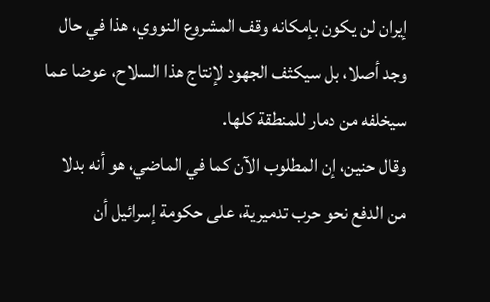إيران لن يكون بإمكانه وقف المشروع النووي، هذا في حال وجد أصلا، بل سيكثف الجهود لإنتاج هذا السلاح، عوضا عما سيخلفه من دمار للمنطقة كلها.
وقال حنين، إن المطلوب الآن كما في الماضي، هو أنه بدلا من الدفع نحو حرب تدميرية، على حكومة إسرائيل أن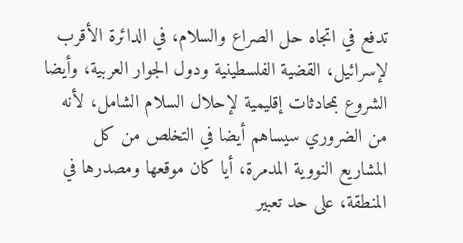تدفع في اتجاه حل الصراع والسلام، في الدائرة الأقرب لإسرائيل، القضية الفلسطينية ودول الجوار العربية، وأيضا الشروع بمحادثات إقليمية لإحلال السلام الشامل، لأنه من الضروري سيساهم أيضا في التخلص من كل المشاريع النووية المدمرة، أيا كان موقعها ومصدرها في المنطقة، على حد تعبير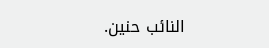النائب حنين.